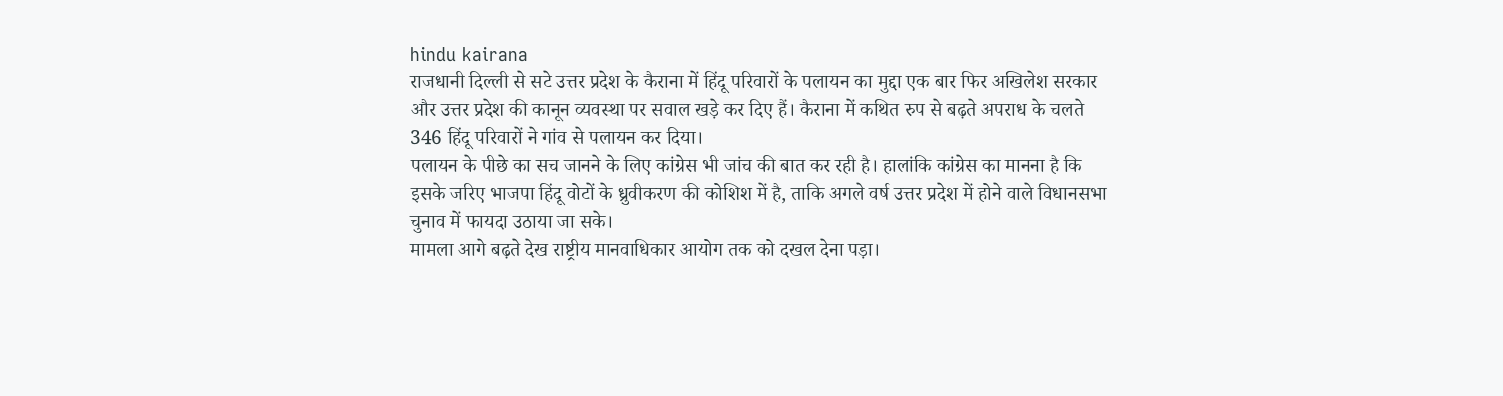hindu kairana
राजधानी दिल्ली से सटे उत्तर प्रदेश के कैराना में हिंदू परिवारों के पलायन का मुद्दा एक बार फिर अखिलेश सरकार और उत्तर प्रदेश की कानून व्यवस्था पर सवाल खड़े कर दिए हैं। कैराना में कथित रुप से बढ़ते अपराध के चलते 346 हिंदू परिवारों ने गांव से पलायन कर दिया।
पलायन के पीछे का सच जानने के लिए कांग्रेस भी जांच की बात कर रही है। हालांकि कांग्रेस का मानना है कि इसके जरिए भाजपा हिंदू वोटों के ध्रुवीकरण की कोशिश में है, ताकि अगले वर्ष उत्तर प्रदेश में होने वाले विधानसभा चुनाव में फायदा उठाया जा सके।
मामला आगे बढ़ते देख राष्ट्रीय मानवाधिकार आयोग तक को दखल देना पड़ा।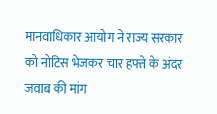मानवाधिकार आयोग ने राज्य सरकार को नोटिस भेजकर चार हफ्ते के अंदर जवाब की मांग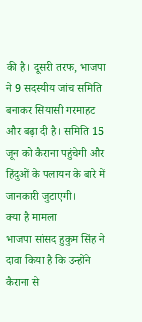की है। दूसरी तरफ, भाजपा ने 9 सदस्यीय जांच समिति बनाकर सियासी गरमाहट और बढ़ा दी है। समिति 15 जून को कैराना पहुंचेगी और हिंदुओं के पलायन के बारे में जानकारी जुटाएगी।
क्या है मामला
भाजपा सांसद हुकुम सिंह ने दावा किया है कि उन्होंने कैराना से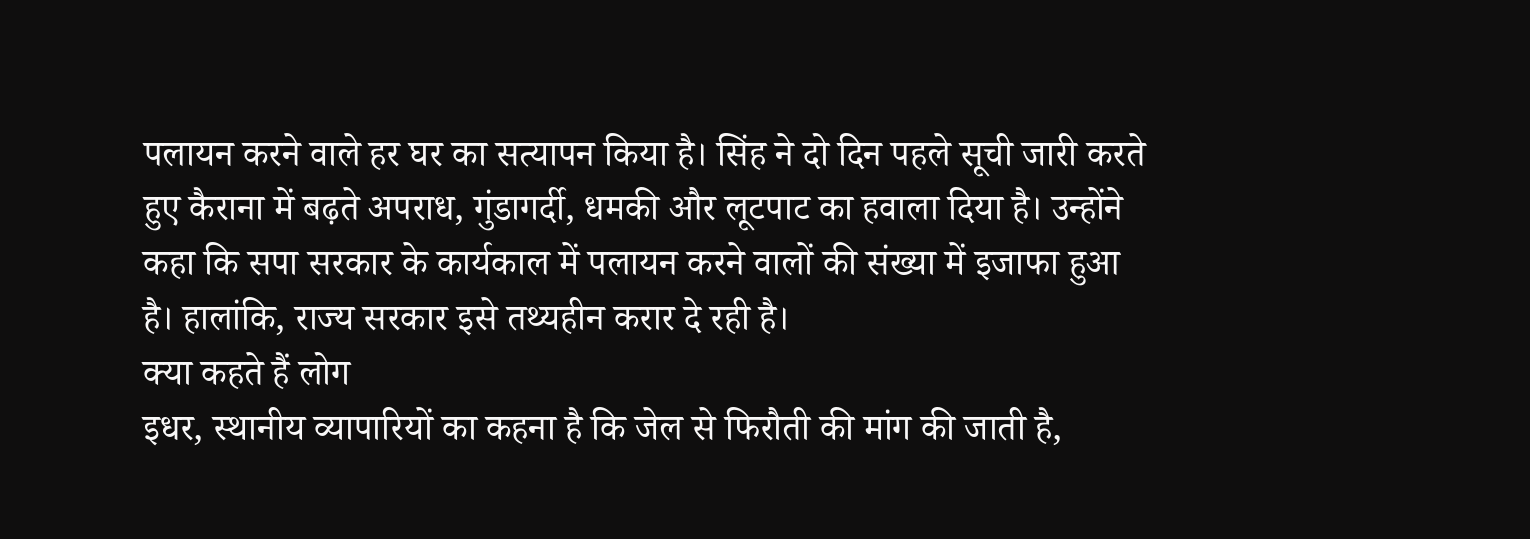पलायन करने वाले हर घर का सत्यापन किया है। सिंह ने दो दिन पहले सूची जारी करते हुए कैराना में बढ़ते अपराध, गुंडागर्दी, धमकी और लूटपाट का हवाला दिया है। उन्होंने कहा कि सपा सरकार के कार्यकाल में पलायन करने वालों की संख्या में इजाफा हुआ है। हालांकि, राज्य सरकार इसे तथ्यहीन करार दे रही है।
क्या कहते हैं लोग
इधर, स्थानीय व्यापारियों का कहना है कि जेल से फिरौती की मांग की जाती है,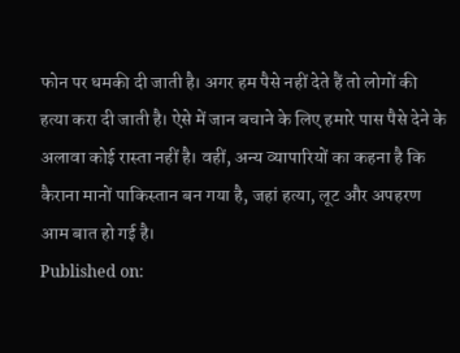फोन पर धमकी दी जाती है। अगर हम पैसे नहीं देते हैं तो लोगों की हत्या करा दी जाती है। ऐसे में जान बचाने के लिए हमारे पास पैसे देने के अलावा कोई रास्ता नहीं है। वहीं, अन्य व्यापारियों का कहना है कि कैराना मानों पाकिस्तान बन गया है, जहां हत्या, लूट और अपहरण आम बात हो गई है।
Published on: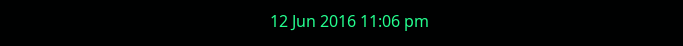12 Jun 2016 11:06 pm